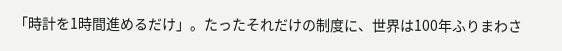「時計を1時間進めるだけ」。たったそれだけの制度に、世界は100年ふりまわさ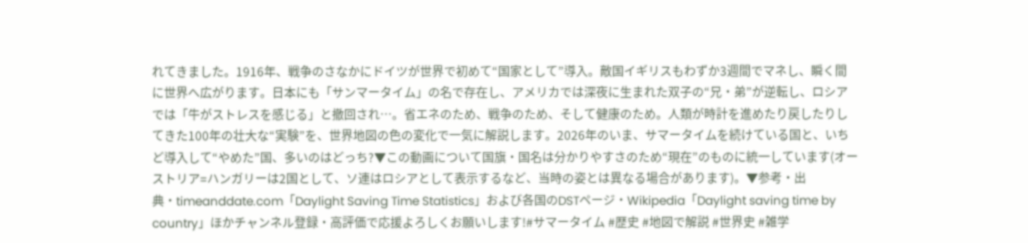れてきました。1916年、戦争のさなかにドイツが世界で初めて“国家として”導入。敵国イギリスもわずか3週間でマネし、瞬く間に世界へ広がります。日本にも「サンマータイム」の名で存在し、アメリカでは深夜に生まれた双子の“兄・弟”が逆転し、ロシアでは「牛がストレスを感じる」と撤回され…。省エネのため、戦争のため、そして健康のため。人類が時計を進めたり戻したりしてきた100年の壮大な“実験”を、世界地図の色の変化で一気に解説します。2026年のいま、サマータイムを続けている国と、いちど導入して“やめた”国、多いのはどっち?▼この動画について国旗・国名は分かりやすさのため“現在”のものに統一しています(オーストリア=ハンガリーは2国として、ソ連はロシアとして表示するなど、当時の姿とは異なる場合があります)。▼参考・出典・timeanddate.com「Daylight Saving Time Statistics」および各国のDSTページ・Wikipedia「Daylight saving time by country」ほかチャンネル登録・高評価で応援よろしくお願いします!#サマータイム #歴史 #地図で解説 #世界史 #雑学